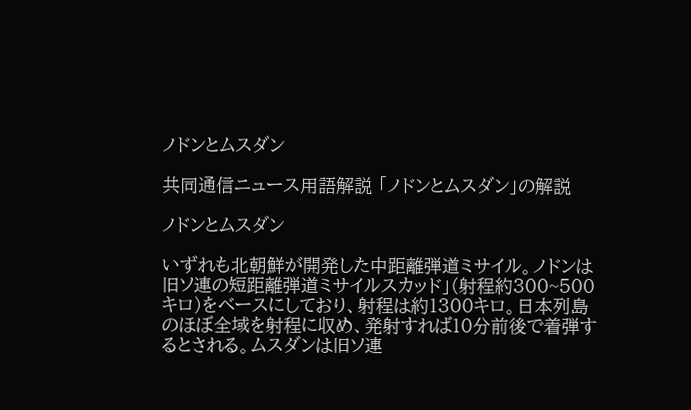ノドンとムスダン

共同通信ニュース用語解説 「ノドンとムスダン」の解説

ノドンとムスダン

いずれも北朝鮮が開発した中距離弾道ミサイル。ノドンは旧ソ連の短距離弾道ミサイルスカッド」(射程約300~500キロ)をベースにしており、射程は約1300キロ。日本列島のほぼ全域を射程に収め、発射すれば10分前後で着弾するとされる。ムスダンは旧ソ連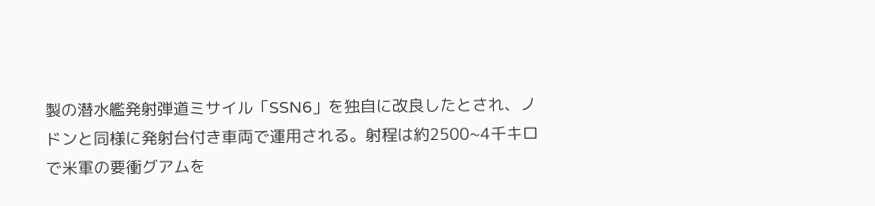製の潜水艦発射弾道ミサイル「SSN6」を独自に改良したとされ、ノドンと同様に発射台付き車両で運用される。射程は約2500~4千キロで米軍の要衝グアムを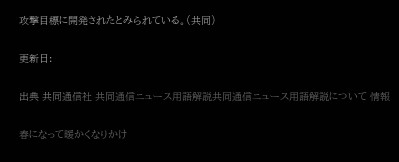攻撃目標に開発されたとみられている。(共同)

更新日:

出典 共同通信社 共同通信ニュース用語解説共同通信ニュース用語解説について 情報

春になって暖かくなりかけ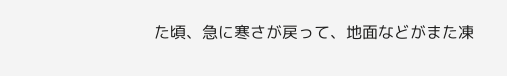た頃、急に寒さが戻って、地面などがまた凍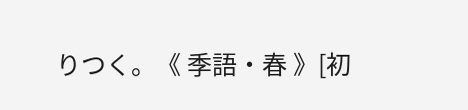りつく。《 季語・春 》[初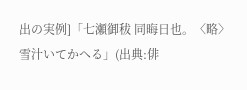出の実例]「七瀬御秡 同晦日也。〈略〉雪汁いてかへる」(出典:俳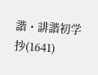諧・誹諧初学抄(1641)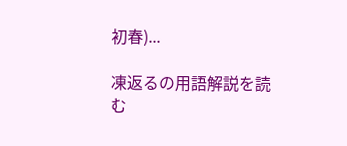初春)...

凍返るの用語解説を読む